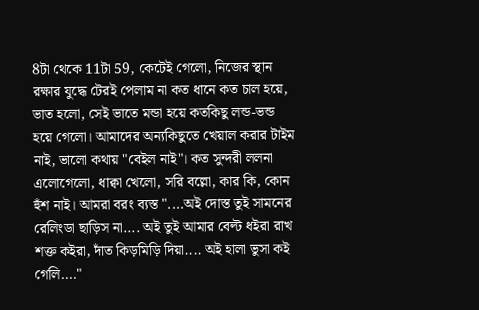8টা থেকে 11টা 59, কেটেই গেলো, নিজের স্থান রক্ষার যুদ্ধে টেরই পেলাম না কত ধানে কত চাল হয়ে, ভাত হলো, সেই ভাতে মন্ডা হয়ে কতকিছু লন্ড-ভন্ড হয়ে গেলো। আমাদের অন্যকিছুতে খেয়াল করার টাইম নাই, ভালো কথায় "বেইল নাই"। কত সুন্দরী ললনা এলোগেলো, ধাক্বা খেলো, সরি বল্লো, কার কি, কোন হুঁশ নাই। আমরা বরং ব্যস্ত "....অই দোস্ত তুই সামনের রেলিংডা ছাড়িস না.... অই তুই আমার বেল্ট ধইরা রাখ শক্ত কইরা, দাঁত কিড়মিড়ি দিয়া.... অই হালা ভুসা কই গেলি...."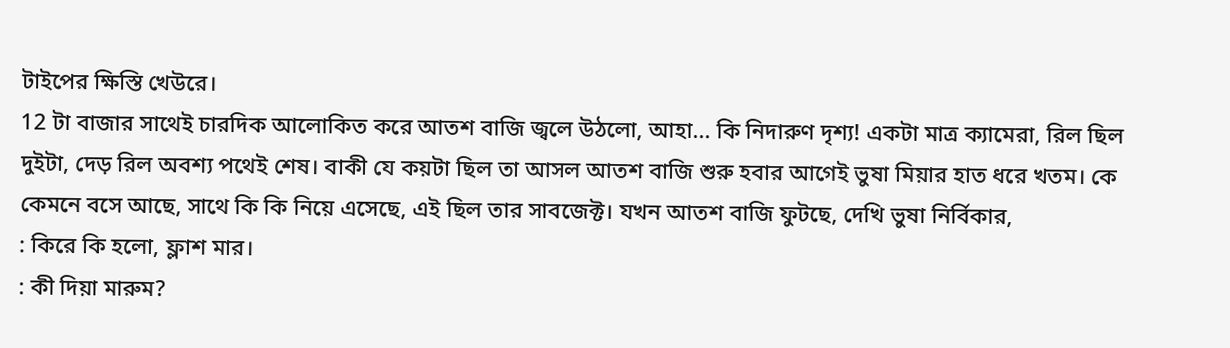টাইপের ক্ষিস্তি খেউরে।
12 টা বাজার সাথেই চারদিক আলোকিত করে আতশ বাজি জ্বলে উঠলো, আহা... কি নিদারুণ দৃশ্য! একটা মাত্র ক্যামেরা, রিল ছিল দুইটা, দেড় রিল অবশ্য পথেই শেষ। বাকী যে কয়টা ছিল তা আসল আতশ বাজি শুরু হবার আগেই ভুষা মিয়ার হাত ধরে খতম। কে কেমনে বসে আছে, সাথে কি কি নিয়ে এসেছে, এই ছিল তার সাবজেক্ট। যখন আতশ বাজি ফুটছে, দেখি ভুষা নির্বিকার,
: কিরে কি হলো, ফ্লাশ মার।
: কী দিয়া মারুম?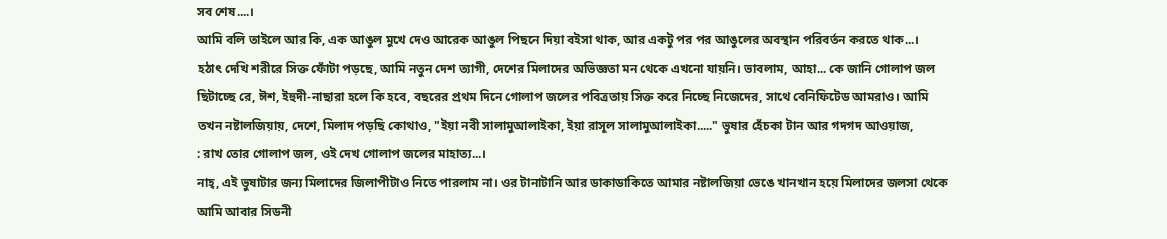সব শেষ....।
আমি বলি তাইলে আর কি, এক আঙুল মুখে দেও আরেক আঙুল পিছনে দিয়া বইসা থাক, আর একটু পর পর আঙুলের অবস্থান পরিবর্তন করতে থাক...।
হঠাৎ দেখি শরীরে সিক্ত ফোঁটা পড়ছে, আমি নতুন দেশ ত্যাগী, দেশের মিলাদের অভিজ্ঞতা মন থেকে এখনো যায়নি। ভাবলাম, আহা... কে জানি গোলাপ জল ছিটাচ্ছে রে, ঈশ, ইহুদী-নাছারা হলে কি হবে, বছরের প্রথম দিনে গোলাপ জলের পবিত্রতায় সিক্ত করে নিচ্ছে নিজেদের, সাথে বেনিফিটেড আমরাও। আমি তখন নষ্টালজিয়ায়, দেশে, মিলাদ পড়ছি কোথাও, "ইয়া নবী সালামুআলাইকা, ইয়া রাসূল সালামুআলাইকা....." ভুষার হেঁচকা টান আর গদগদ আওয়াজ,
: রাখ তোর গোলাপ জল, ওই দেখ গোলাপ জলের মাহাত্য...।
নাহ্, এই ভুষাটার জন্য মিলাদের জিলাপীটাও নিতে পারলাম না। ওর টানাটানি আর ডাকাডাকিতে আমার নষ্টালজিয়া ভেঙে খানখান হয়ে মিলাদের জলসা থেকে আমি আবার সিডনী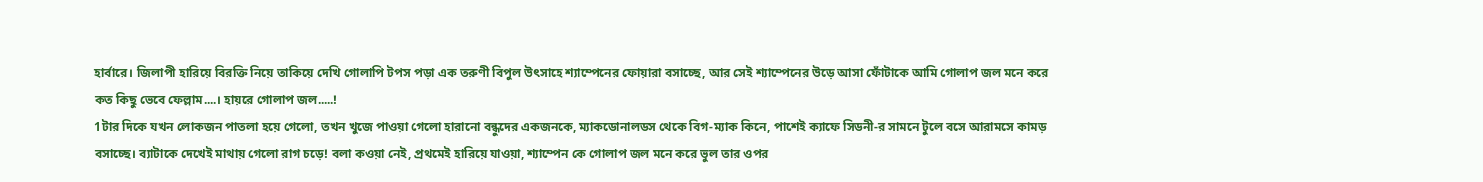হার্বারে। জিলাপী হারিয়ে বিরক্তি নিয়ে তাকিয়ে দেখি গোলাপি টপস পড়া এক তরুণী বিপুল উৎসাহে শ্যাম্পেনের ফোয়ারা বসাচ্ছে, আর সেই শ্যাম্পেনের উড়ে আসা ফোঁটাকে আমি গোলাপ জল মনে করে কত কিছু ভেবে ফেল্লাম....। হায়রে গোলাপ জল.....!
1টার দিকে যখন লোকজন পাতলা হয়ে গেলো, তখন খুজে পাওয়া গেলো হারানো বন্ধুদের একজনকে, ম্যাকডোনালডস থেকে বিগ-ম্যাক কিনে, পাশেই ক্যাফে সিডনী-র সামনে টুলে বসে আরামসে কামড় বসাচ্ছে। ব্যাটাকে দেখেই মাথায় গেলো রাগ চড়ে! বলা কওয়া নেই, প্রথমেই হারিয়ে যাওয়া, শ্যাম্পেন কে গোলাপ জল মনে করে ভুল তার ওপর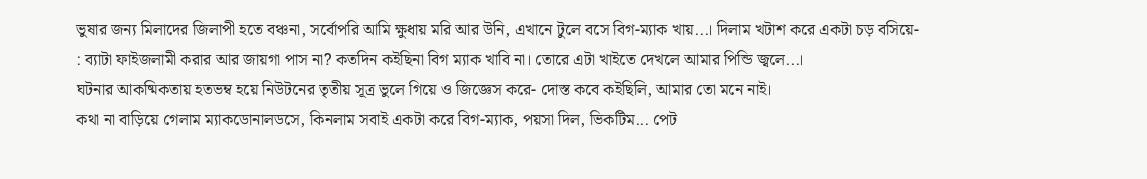ভুষার জন্য মিলাদের জিলাপী হতে বঞ্চনা, সর্বোপরি আমি ক্ষুধায় মরি আর উনি, এখানে টুলে বসে বিগ-ম্যাক খায়...। দিলাম খটাশ করে একটা চড় বসিয়ে-
: ব্যাটা ফাইজলামী করার আর জায়গা পাস না? কতদিন কইছিনা বিগ ম্যাক খাবি না। তোরে এটা খাইতে দেখলে আমার পিন্ডি জ্বলে...।
ঘটনার আকষ্মিকতায় হতভম্ব হয়ে নিউটনের তৃতীয় সূত্র ভুলে গিয়ে ও জিজ্ঞেস করে- দোস্ত কবে কইছিলি, আমার তো মনে নাই।
কথা না বাড়িয়ে গেলাম ম্যাকডোনালডসে, কিনলাম সবাই একটা করে বিগ-ম্যাক, পয়সা দিল, ভিকটিম... পেট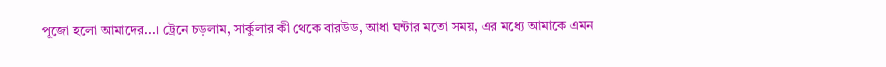পূজো হলো আমাদের...। ট্রেনে চড়লাম, সার্কুলার কী থেকে বারউড, আধা ঘন্টার মতো সময়, এর মধ্যে আমাকে এমন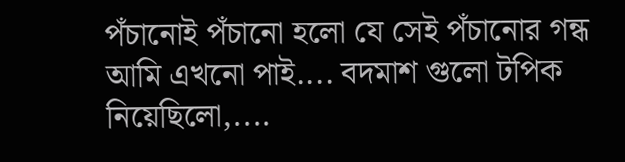পঁচানোই পঁচানো হলো যে সেই পঁচানোর গন্ধ আমি এখনো পাই.... বদমাশ গুলো টপিক নিয়েছিলো,....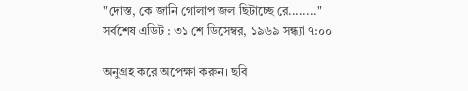"দোস্ত, কে জানি গোলাপ জল ছিটাচ্ছে রে........"
সর্বশেষ এডিট : ৩১ শে ডিসেম্বর, ১৯৬৯ সন্ধ্যা ৭:০০

অনুগ্রহ করে অপেক্ষা করুন। ছবি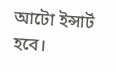আটো ইন্সার্ট হবে।